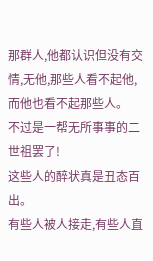那群人,他都认识但没有交情,无他,那些人看不起他,而他也看不起那些人。
不过是一帮无所事事的二世祖罢了!
这些人的醉状真是丑态百出。
有些人被人接走,有些人直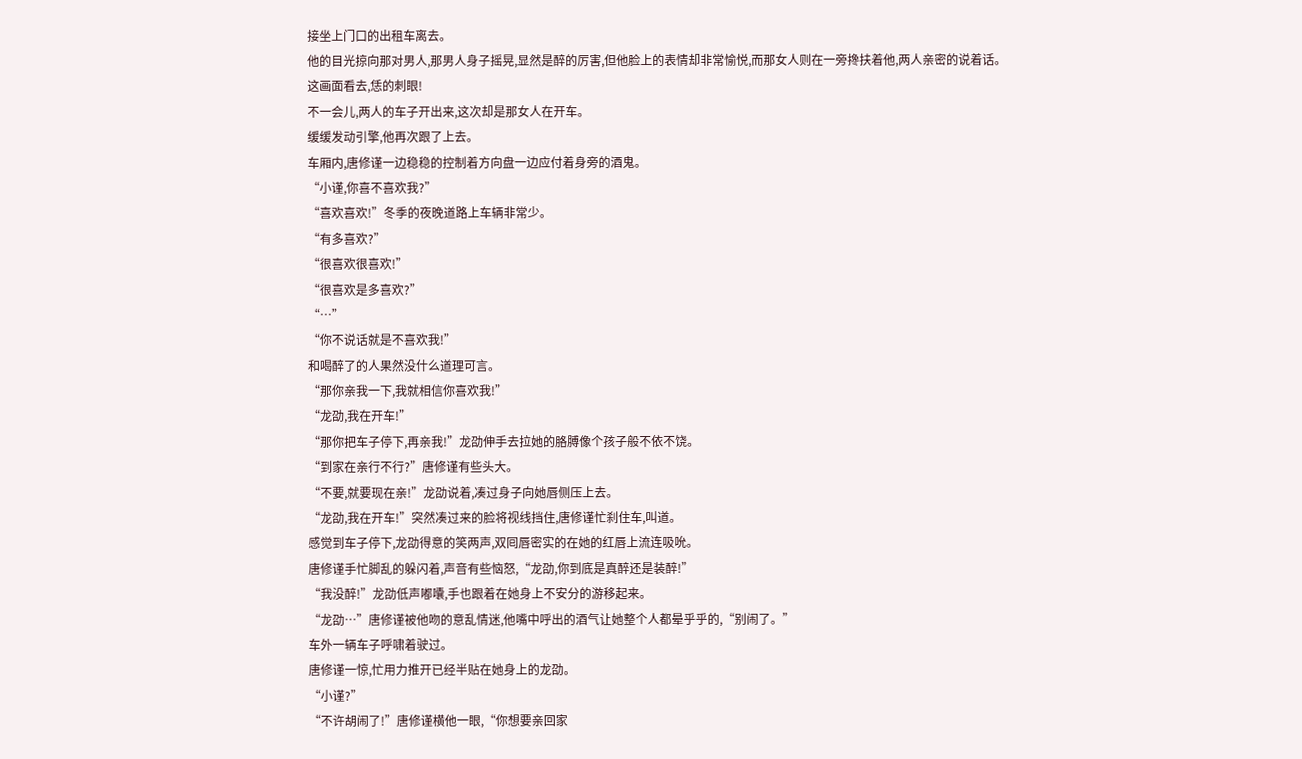接坐上门口的出租车离去。
他的目光掠向那对男人,那男人身子摇晃,显然是醉的厉害,但他脸上的表情却非常愉悦,而那女人则在一旁搀扶着他,两人亲密的说着话。
这画面看去,恁的刺眼!
不一会儿,两人的车子开出来,这次却是那女人在开车。
缓缓发动引擎,他再次跟了上去。
车厢内,唐修谨一边稳稳的控制着方向盘一边应付着身旁的酒鬼。
“小谨,你喜不喜欢我?”
“喜欢喜欢!”冬季的夜晚道路上车辆非常少。
“有多喜欢?”
“很喜欢很喜欢!”
“很喜欢是多喜欢?”
“…”
“你不说话就是不喜欢我!”
和喝醉了的人果然没什么道理可言。
“那你亲我一下,我就相信你喜欢我!”
“龙劭,我在开车!”
“那你把车子停下,再亲我!”龙劭伸手去拉她的胳膊像个孩子般不依不饶。
“到家在亲行不行?”唐修谨有些头大。
“不要,就要现在亲!”龙劭说着,凑过身子向她唇侧压上去。
“龙劭,我在开车!”突然凑过来的脸将视线挡住,唐修谨忙刹住车,叫道。
感觉到车子停下,龙劭得意的笑两声,双囘唇密实的在她的红唇上流连吸吮。
唐修谨手忙脚乱的躲闪着,声音有些恼怒,“龙劭,你到底是真醉还是装醉!”
“我没醉!”龙劭低声嘟囔,手也跟着在她身上不安分的游移起来。
“龙劭…”唐修谨被他吻的意乱情迷,他嘴中呼出的酒气让她整个人都晕乎乎的,“别闹了。”
车外一辆车子呼啸着驶过。
唐修谨一惊,忙用力推开已经半贴在她身上的龙劭。
“小谨?”
“不许胡闹了!”唐修谨横他一眼,“你想要亲回家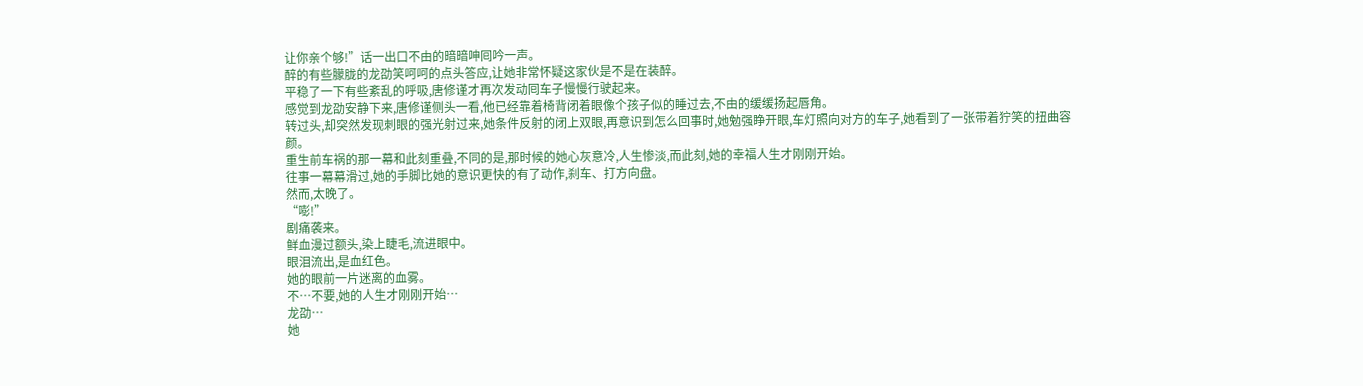让你亲个够!”话一出口不由的暗暗呻囘吟一声。
醉的有些朦胧的龙劭笑呵呵的点头答应,让她非常怀疑这家伙是不是在装醉。
平稳了一下有些紊乱的呼吸,唐修谨才再次发动囘车子慢慢行驶起来。
感觉到龙劭安静下来,唐修谨侧头一看,他已经靠着椅背闭着眼像个孩子似的睡过去,不由的缓缓扬起唇角。
转过头,却突然发现刺眼的强光射过来,她条件反射的闭上双眼,再意识到怎么回事时,她勉强睁开眼,车灯照向对方的车子,她看到了一张带着狞笑的扭曲容颜。
重生前车祸的那一幕和此刻重叠,不同的是,那时候的她心灰意冷,人生惨淡,而此刻,她的幸福人生才刚刚开始。
往事一幕幕滑过,她的手脚比她的意识更快的有了动作,刹车、打方向盘。
然而,太晚了。
“嘭!”
剧痛袭来。
鲜血漫过额头,染上睫毛,流进眼中。
眼泪流出,是血红色。
她的眼前一片迷离的血雾。
不…不要,她的人生才刚刚开始…
龙劭…
她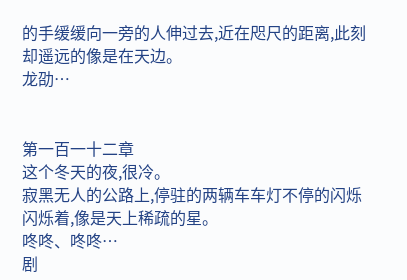的手缓缓向一旁的人伸过去,近在咫尺的距离,此刻却遥远的像是在天边。
龙劭…


第一百一十二章
这个冬天的夜,很冷。
寂黑无人的公路上,停驻的两辆车车灯不停的闪烁闪烁着,像是天上稀疏的星。
咚咚、咚咚…
剧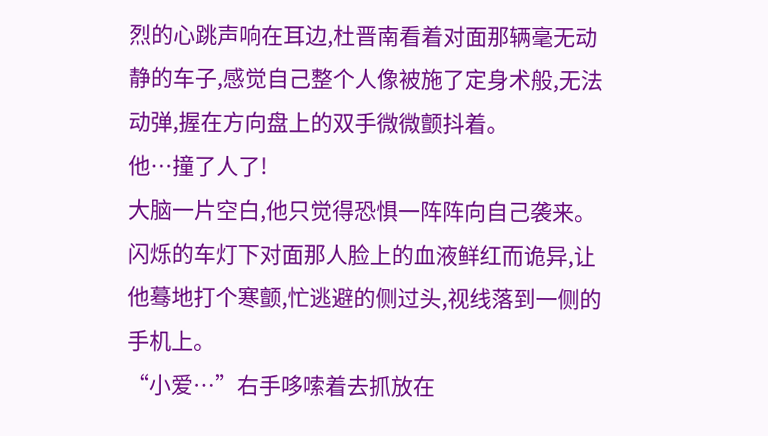烈的心跳声响在耳边,杜晋南看着对面那辆毫无动静的车子,感觉自己整个人像被施了定身术般,无法动弹,握在方向盘上的双手微微颤抖着。
他…撞了人了!
大脑一片空白,他只觉得恐惧一阵阵向自己袭来。
闪烁的车灯下对面那人脸上的血液鲜红而诡异,让他蓦地打个寒颤,忙逃避的侧过头,视线落到一侧的手机上。
“小爱…”右手哆嗦着去抓放在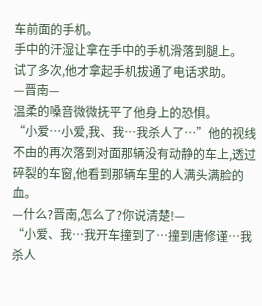车前面的手机。
手中的汗湿让拿在手中的手机滑落到腿上。
试了多次,他才拿起手机拔通了电话求助。
—晋南—
温柔的嗓音微微抚平了他身上的恐惧。
“小爱…小爱,我、我…我杀人了…”他的视线不由的再次落到对面那辆没有动静的车上,透过碎裂的车窗,他看到那辆车里的人满头满脸的血。
—什么?晋南,怎么了?你说清楚!—
“小爱、我…我开车撞到了…撞到唐修谨…我杀人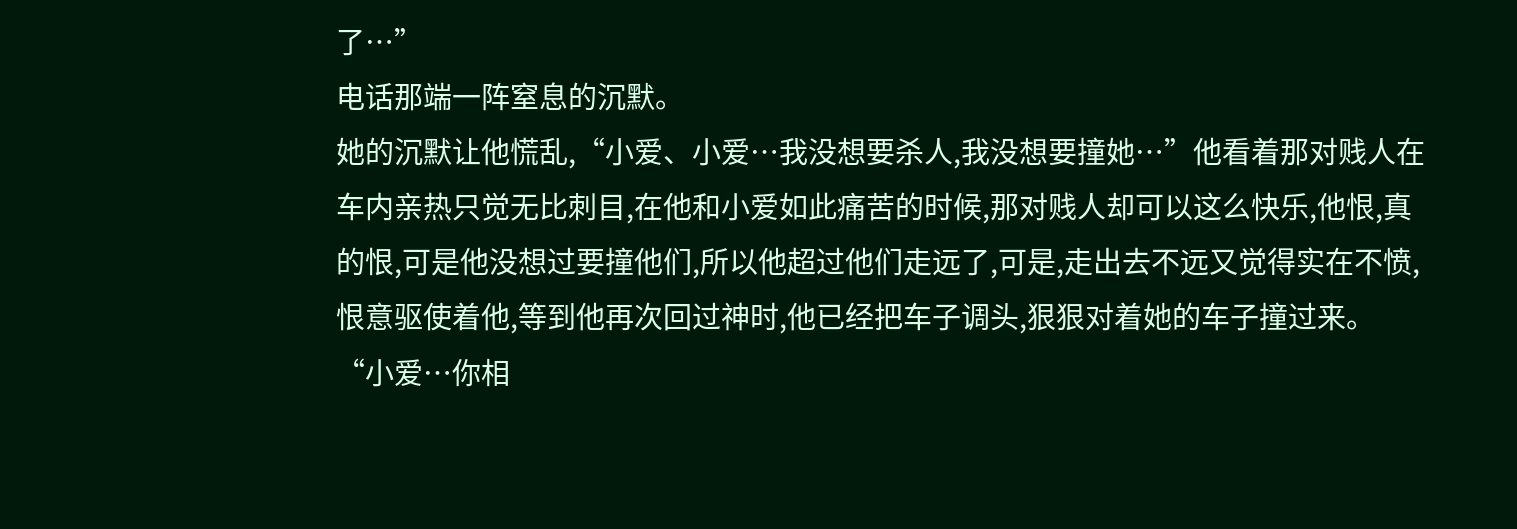了…”
电话那端一阵窒息的沉默。
她的沉默让他慌乱,“小爱、小爱…我没想要杀人,我没想要撞她…”他看着那对贱人在车内亲热只觉无比刺目,在他和小爱如此痛苦的时候,那对贱人却可以这么快乐,他恨,真的恨,可是他没想过要撞他们,所以他超过他们走远了,可是,走出去不远又觉得实在不愤,恨意驱使着他,等到他再次回过神时,他已经把车子调头,狠狠对着她的车子撞过来。
“小爱…你相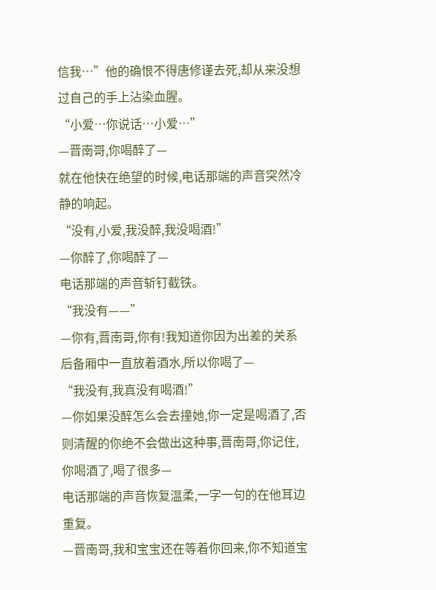信我…”他的确恨不得唐修谨去死,却从来没想过自己的手上沾染血腥。
“小爱…你说话…小爱…”
—晋南哥,你喝醉了—
就在他快在绝望的时候,电话那端的声音突然冷静的响起。
“没有,小爱,我没醉,我没喝酒!”
—你醉了,你喝醉了—
电话那端的声音斩钉截铁。
“我没有——”
—你有,晋南哥,你有!我知道你因为出差的关系后备厢中一直放着酒水,所以你喝了—
“我没有,我真没有喝酒!”
—你如果没醉怎么会去撞她,你一定是喝酒了,否则清醒的你绝不会做出这种事,晋南哥,你记住,你喝酒了,喝了很多—
电话那端的声音恢复温柔,一字一句的在他耳边重复。
—晋南哥,我和宝宝还在等着你回来,你不知道宝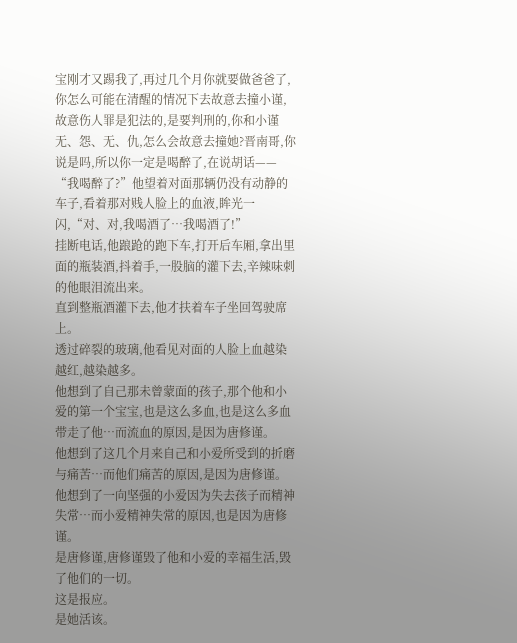宝刚才又踢我了,再过几个月你就要做爸爸了,你怎么可能在清醒的情况下去故意去撞小谨,故意伤人罪是犯法的,是要判刑的,你和小谨无、怨、无、仇,怎么会故意去撞她?晋南哥,你说是吗,所以你一定是喝醉了,在说胡话——
“我喝醉了?”他望着对面那辆仍没有动静的车子,看着那对贱人脸上的血液,眸光一闪,“对、对,我喝酒了…我喝酒了!”
挂断电话,他踉跄的跑下车,打开后车厢,拿出里面的瓶装酒,抖着手,一股脑的灌下去,辛辣味刺的他眼泪流出来。
直到整瓶酒灌下去,他才扶着车子坐回驾驶席上。
透过碎裂的玻璃,他看见对面的人脸上血越染越红,越染越多。
他想到了自己那未曾蒙面的孩子,那个他和小爱的第一个宝宝,也是这么多血,也是这么多血带走了他…而流血的原因,是因为唐修谨。
他想到了这几个月来自己和小爱所受到的折磨与痛苦…而他们痛苦的原因,是因为唐修谨。
他想到了一向坚强的小爱因为失去孩子而精神失常…而小爱精神失常的原因,也是因为唐修谨。
是唐修谨,唐修谨毁了他和小爱的幸福生活,毁了他们的一切。
这是报应。
是她活该。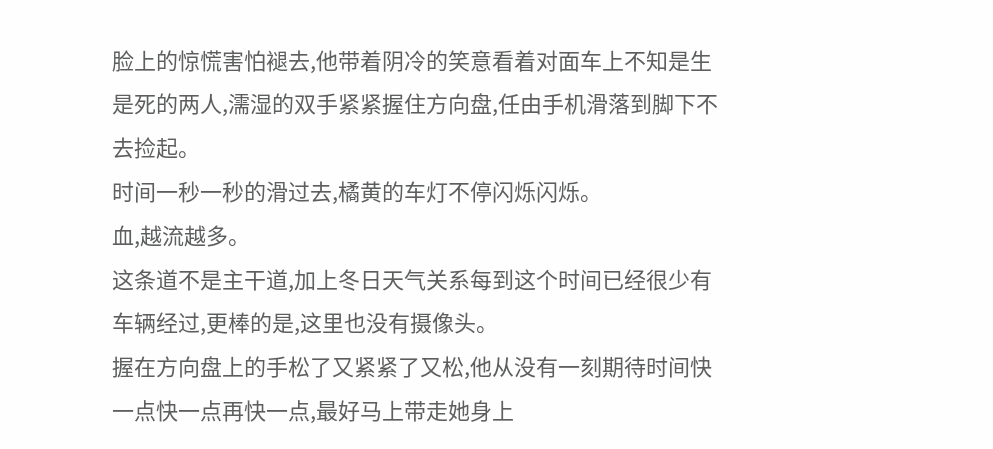脸上的惊慌害怕褪去,他带着阴冷的笑意看着对面车上不知是生是死的两人,濡湿的双手紧紧握住方向盘,任由手机滑落到脚下不去捡起。
时间一秒一秒的滑过去,橘黄的车灯不停闪烁闪烁。
血,越流越多。
这条道不是主干道,加上冬日天气关系每到这个时间已经很少有车辆经过,更棒的是,这里也没有摄像头。
握在方向盘上的手松了又紧紧了又松,他从没有一刻期待时间快一点快一点再快一点,最好马上带走她身上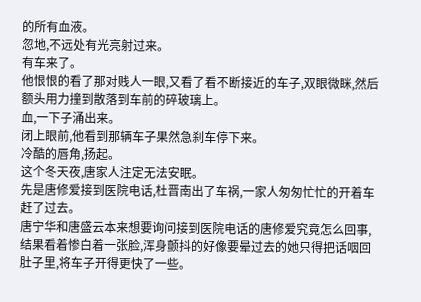的所有血液。
忽地,不远处有光亮射过来。
有车来了。
他恨恨的看了那对贱人一眼,又看了看不断接近的车子,双眼微眯,然后额头用力撞到散落到车前的碎玻璃上。
血,一下子涌出来。
闭上眼前,他看到那辆车子果然急刹车停下来。
冷酷的唇角,扬起。
这个冬天夜,唐家人注定无法安眠。
先是唐修爱接到医院电话,杜晋南出了车祸,一家人匆匆忙忙的开着车赶了过去。
唐宁华和唐盛云本来想要询问接到医院电话的唐修爱究竟怎么回事,结果看着惨白着一张脸,浑身颤抖的好像要晕过去的她只得把话咽回肚子里,将车子开得更快了一些。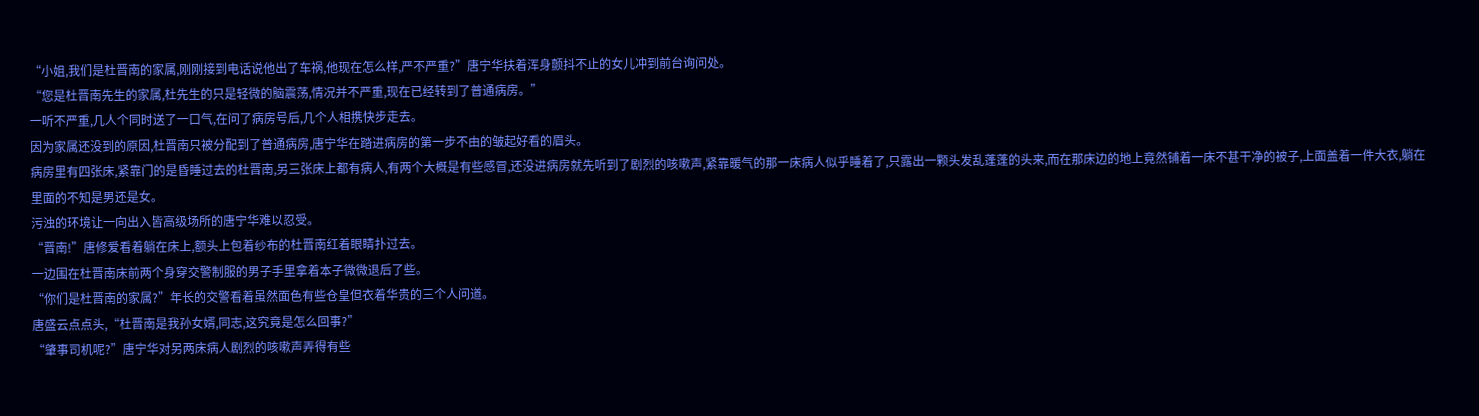“小姐,我们是杜晋南的家属,刚刚接到电话说他出了车祸,他现在怎么样,严不严重?”唐宁华扶着浑身颤抖不止的女儿冲到前台询问处。
“您是杜晋南先生的家属,杜先生的只是轻微的脑震荡,情况并不严重,现在已经转到了普通病房。”
一听不严重,几人个同时送了一口气,在问了病房号后,几个人相携快步走去。
因为家属还没到的原因,杜晋南只被分配到了普通病房,唐宁华在踏进病房的第一步不由的皱起好看的眉头。
病房里有四张床,紧靠门的是昏睡过去的杜晋南,另三张床上都有病人,有两个大概是有些感冒,还没进病房就先听到了剧烈的咳嗽声,紧靠暖气的那一床病人似乎睡着了,只露出一颗头发乱蓬蓬的头来,而在那床边的地上竟然铺着一床不甚干净的被子,上面盖着一件大衣,躺在里面的不知是男还是女。
污浊的环境让一向出入皆高级场所的唐宁华难以忍受。
“晋南!”唐修爱看着躺在床上,额头上包着纱布的杜晋南红着眼睛扑过去。
一边围在杜晋南床前两个身穿交警制服的男子手里拿着本子微微退后了些。
“你们是杜晋南的家属?”年长的交警看着虽然面色有些仓皇但衣着华贵的三个人问道。
唐盛云点点头,“杜晋南是我孙女婿,同志,这究竟是怎么回事?”
“肇事司机呢?”唐宁华对另两床病人剧烈的咳嗽声弄得有些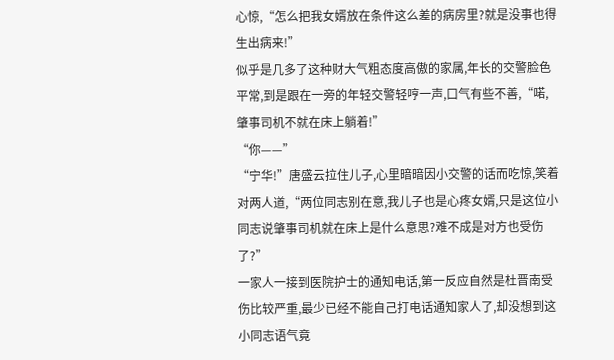心惊,“怎么把我女婿放在条件这么差的病房里?就是没事也得生出病来!”
似乎是几多了这种财大气粗态度高傲的家属,年长的交警脸色平常,到是跟在一旁的年轻交警轻哼一声,口气有些不善,“喏,肇事司机不就在床上躺着!”
“你——”
“宁华!”唐盛云拉住儿子,心里暗暗因小交警的话而吃惊,笑着对两人道,“两位同志别在意,我儿子也是心疼女婿,只是这位小同志说肇事司机就在床上是什么意思?难不成是对方也受伤了?”
一家人一接到医院护士的通知电话,第一反应自然是杜晋南受伤比较严重,最少已经不能自己打电话通知家人了,却没想到这小同志语气竟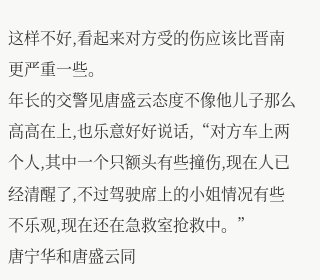这样不好,看起来对方受的伤应该比晋南更严重一些。
年长的交警见唐盛云态度不像他儿子那么高高在上,也乐意好好说话,“对方车上两个人,其中一个只额头有些撞伤,现在人已经清醒了,不过驾驶席上的小姐情况有些不乐观,现在还在急救室抢救中。”
唐宁华和唐盛云同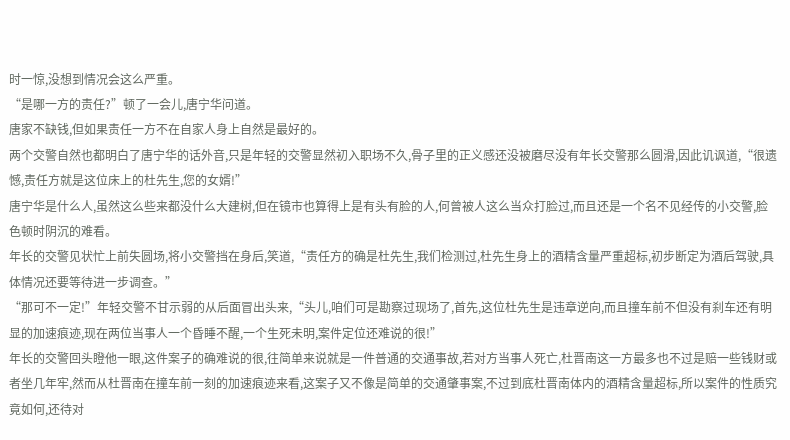时一惊,没想到情况会这么严重。
“是哪一方的责任?”顿了一会儿,唐宁华问道。
唐家不缺钱,但如果责任一方不在自家人身上自然是最好的。
两个交警自然也都明白了唐宁华的话外音,只是年轻的交警显然初入职场不久,骨子里的正义感还没被磨尽没有年长交警那么圆滑,因此讥讽道,“很遗憾,责任方就是这位床上的杜先生,您的女婿!”
唐宁华是什么人,虽然这么些来都没什么大建树,但在镜市也算得上是有头有脸的人,何曾被人这么当众打脸过,而且还是一个名不见经传的小交警,脸色顿时阴沉的难看。
年长的交警见状忙上前失圆场,将小交警挡在身后,笑道,“责任方的确是杜先生,我们检测过,杜先生身上的酒精含量严重超标,初步断定为酒后驾驶,具体情况还要等待进一步调查。”
“那可不一定!”年轻交警不甘示弱的从后面冒出头来,“头儿,咱们可是勘察过现场了,首先,这位杜先生是违章逆向,而且撞车前不但没有刹车还有明显的加速痕迹,现在两位当事人一个昏睡不醒,一个生死未明,案件定位还难说的很!”
年长的交警回头瞪他一眼,这件案子的确难说的很,往简单来说就是一件普通的交通事故,若对方当事人死亡,杜晋南这一方最多也不过是赔一些钱财或者坐几年牢,然而从杜晋南在撞车前一刻的加速痕迹来看,这案子又不像是简单的交通肇事案,不过到底杜晋南体内的酒精含量超标,所以案件的性质究竟如何,还待对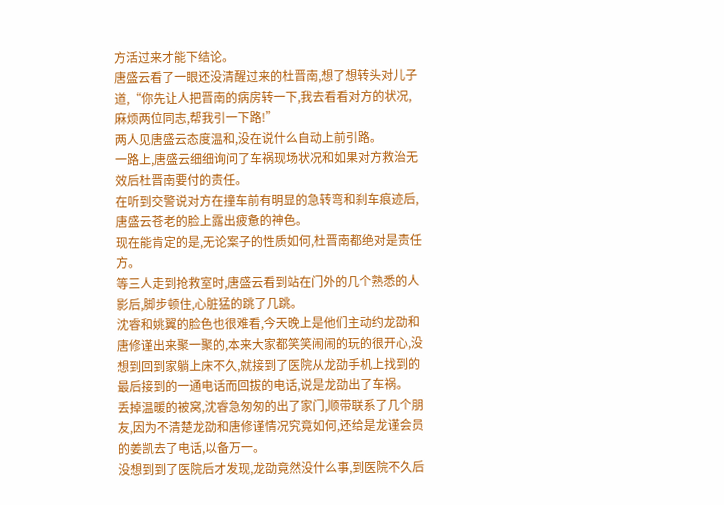方活过来才能下结论。
唐盛云看了一眼还没清醒过来的杜晋南,想了想转头对儿子道,“你先让人把晋南的病房转一下,我去看看对方的状况,麻烦两位同志,帮我引一下路!”
两人见唐盛云态度温和,没在说什么自动上前引路。
一路上,唐盛云细细询问了车祸现场状况和如果对方救治无效后杜晋南要付的责任。
在听到交警说对方在撞车前有明显的急转弯和刹车痕迹后,唐盛云苍老的脸上露出疲惫的神色。
现在能肯定的是,无论案子的性质如何,杜晋南都绝对是责任方。
等三人走到抢救室时,唐盛云看到站在门外的几个熟悉的人影后,脚步顿住,心脏猛的跳了几跳。
沈睿和姚翼的脸色也很难看,今天晚上是他们主动约龙劭和唐修谨出来聚一聚的,本来大家都笑笑闹闹的玩的很开心,没想到回到家躺上床不久,就接到了医院从龙劭手机上找到的最后接到的一通电话而回拔的电话,说是龙劭出了车祸。
丢掉温暖的被窝,沈睿急匆匆的出了家门,顺带联系了几个朋友,因为不清楚龙劭和唐修谨情况究竟如何,还给是龙谨会员的姜凯去了电话,以备万一。
没想到到了医院后才发现,龙劭竟然没什么事,到医院不久后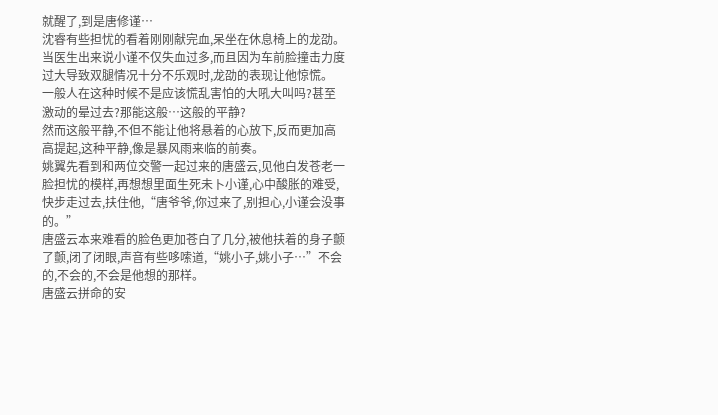就醒了,到是唐修谨…
沈睿有些担忧的看着刚刚献完血,呆坐在休息椅上的龙劭。
当医生出来说小谨不仅失血过多,而且因为车前脸撞击力度过大导致双腿情况十分不乐观时,龙劭的表现让他惊慌。
一般人在这种时候不是应该慌乱害怕的大吼大叫吗?甚至激动的晕过去?那能这般…这般的平静?
然而这般平静,不但不能让他将悬着的心放下,反而更加高高提起,这种平静,像是暴风雨来临的前奏。
姚翼先看到和两位交警一起过来的唐盛云,见他白发苍老一脸担忧的模样,再想想里面生死未卜小谨,心中酸胀的难受,快步走过去,扶住他,“唐爷爷,你过来了,别担心,小谨会没事的。”
唐盛云本来难看的脸色更加苍白了几分,被他扶着的身子颤了颤,闭了闭眼,声音有些哆嗦道,“姚小子,姚小子…”不会的,不会的,不会是他想的那样。
唐盛云拼命的安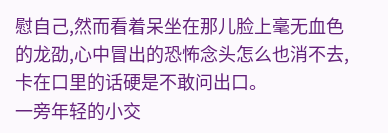慰自己,然而看着呆坐在那儿脸上毫无血色的龙劭,心中冒出的恐怖念头怎么也消不去,卡在口里的话硬是不敢问出口。
一旁年轻的小交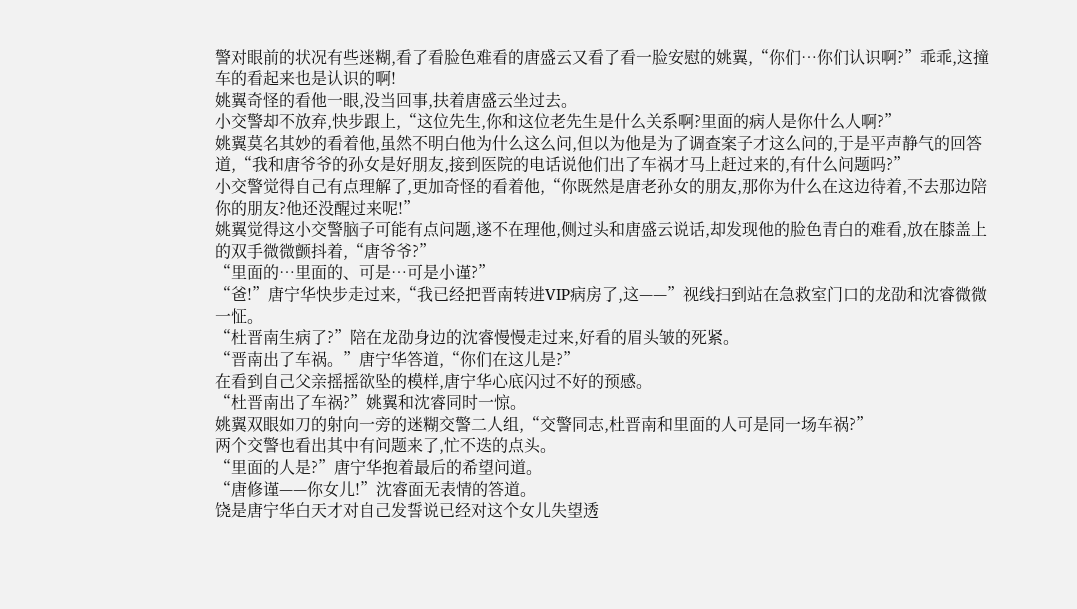警对眼前的状况有些迷糊,看了看脸色难看的唐盛云又看了看一脸安慰的姚翼,“你们…你们认识啊?”乖乖,这撞车的看起来也是认识的啊!
姚翼奇怪的看他一眼,没当回事,扶着唐盛云坐过去。
小交警却不放弃,快步跟上,“这位先生,你和这位老先生是什么关系啊?里面的病人是你什么人啊?”
姚翼莫名其妙的看着他,虽然不明白他为什么这么问,但以为他是为了调查案子才这么问的,于是平声静气的回答道,“我和唐爷爷的孙女是好朋友,接到医院的电话说他们出了车祸才马上赶过来的,有什么问题吗?”
小交警觉得自己有点理解了,更加奇怪的看着他,“你既然是唐老孙女的朋友,那你为什么在这边待着,不去那边陪你的朋友?他还没醒过来呢!”
姚翼觉得这小交警脑子可能有点问题,遂不在理他,侧过头和唐盛云说话,却发现他的脸色青白的难看,放在膝盖上的双手微微颤抖着,“唐爷爷?”
“里面的…里面的、可是…可是小谨?”
“爸!”唐宁华快步走过来,“我已经把晋南转进VIP病房了,这——”视线扫到站在急救室门口的龙劭和沈睿微微一怔。
“杜晋南生病了?”陪在龙劭身边的沈睿慢慢走过来,好看的眉头皱的死紧。
“晋南出了车祸。”唐宁华答道,“你们在这儿是?”
在看到自己父亲摇摇欲坠的模样,唐宁华心底闪过不好的预感。
“杜晋南出了车祸?”姚翼和沈睿同时一惊。
姚翼双眼如刀的射向一旁的迷糊交警二人组,“交警同志,杜晋南和里面的人可是同一场车祸?”
两个交警也看出其中有问题来了,忙不迭的点头。
“里面的人是?”唐宁华抱着最后的希望问道。
“唐修谨——你女儿!”沈睿面无表情的答道。
饶是唐宁华白天才对自己发誓说已经对这个女儿失望透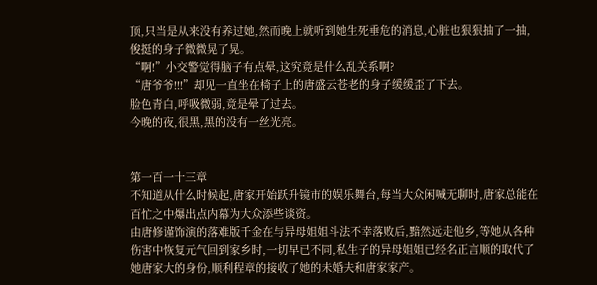顶,只当是从来没有养过她,然而晚上就听到她生死垂危的消息,心脏也狠狠抽了一抽,俊挺的身子微微晃了晃。
“啊!”小交警觉得脑子有点晕,这究竟是什么乱关系啊?
“唐爷爷!!!”却见一直坐在椅子上的唐盛云苍老的身子缓缓歪了下去。
脸色青白,呼吸微弱,竟是晕了过去。
今晚的夜,很黑,黑的没有一丝光亮。


第一百一十三章
不知道从什么时候起,唐家开始跃升镜市的娱乐舞台,每当大众闲喊无聊时,唐家总能在百忙之中爆出点内幕为大众添些谈资。
由唐修谨饰演的落难版千金在与异母姐姐斗法不幸落败后,黯然远走他乡,等她从各种伤害中恢复元气回到家乡时,一切早已不同,私生子的异母姐姐已经名正言顺的取代了她唐家大的身份,顺利程章的接收了她的未婚夫和唐家家产。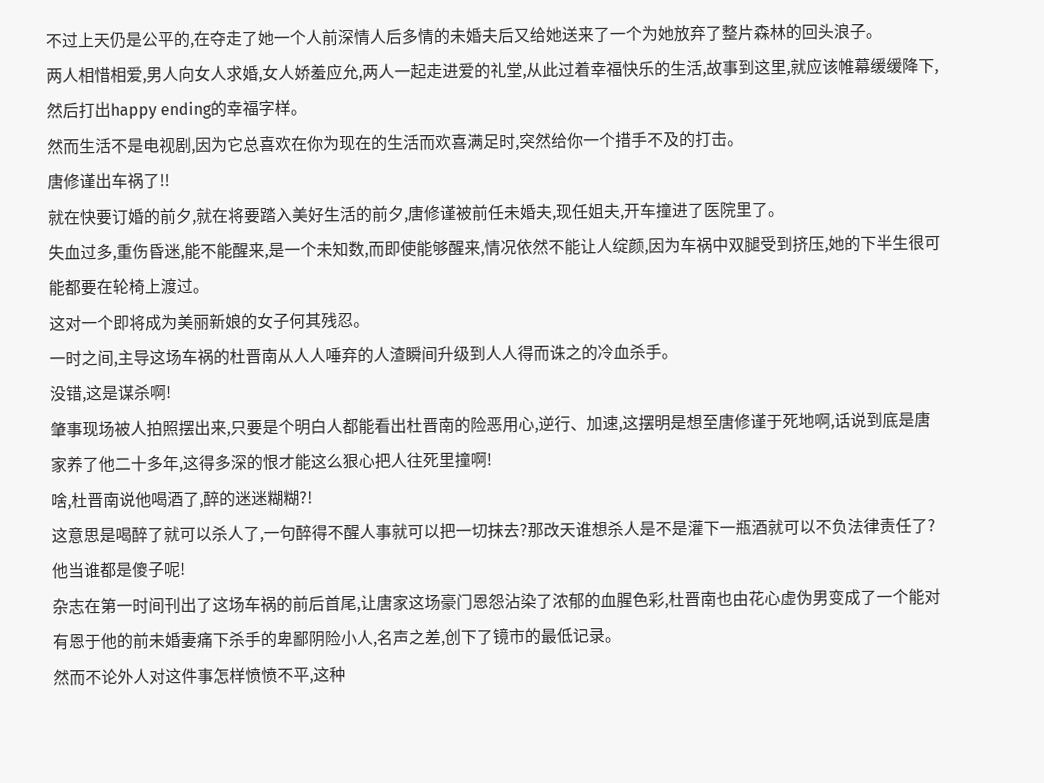不过上天仍是公平的,在夺走了她一个人前深情人后多情的未婚夫后又给她送来了一个为她放弃了整片森林的回头浪子。
两人相惜相爱,男人向女人求婚,女人娇羞应允,两人一起走进爱的礼堂,从此过着幸福快乐的生活,故事到这里,就应该帷幕缓缓降下,然后打出happy ending的幸福字样。
然而生活不是电视剧,因为它总喜欢在你为现在的生活而欢喜满足时,突然给你一个措手不及的打击。
唐修谨出车祸了!!
就在快要订婚的前夕,就在将要踏入美好生活的前夕,唐修谨被前任未婚夫,现任姐夫,开车撞进了医院里了。
失血过多,重伤昏迷,能不能醒来,是一个未知数,而即使能够醒来,情况依然不能让人绽颜,因为车祸中双腿受到挤压,她的下半生很可能都要在轮椅上渡过。
这对一个即将成为美丽新娘的女子何其残忍。
一时之间,主导这场车祸的杜晋南从人人唾弃的人渣瞬间升级到人人得而诛之的冷血杀手。
没错,这是谋杀啊!
肇事现场被人拍照摆出来,只要是个明白人都能看出杜晋南的险恶用心,逆行、加速,这摆明是想至唐修谨于死地啊,话说到底是唐家养了他二十多年,这得多深的恨才能这么狠心把人往死里撞啊!
啥,杜晋南说他喝酒了,醉的迷迷糊糊?!
这意思是喝醉了就可以杀人了,一句醉得不醒人事就可以把一切抹去?那改天谁想杀人是不是灌下一瓶酒就可以不负法律责任了?他当谁都是傻子呢!
杂志在第一时间刊出了这场车祸的前后首尾,让唐家这场豪门恩怨沾染了浓郁的血腥色彩,杜晋南也由花心虚伪男变成了一个能对有恩于他的前未婚妻痛下杀手的卑鄙阴险小人,名声之差,创下了镜市的最低记录。
然而不论外人对这件事怎样愤愤不平,这种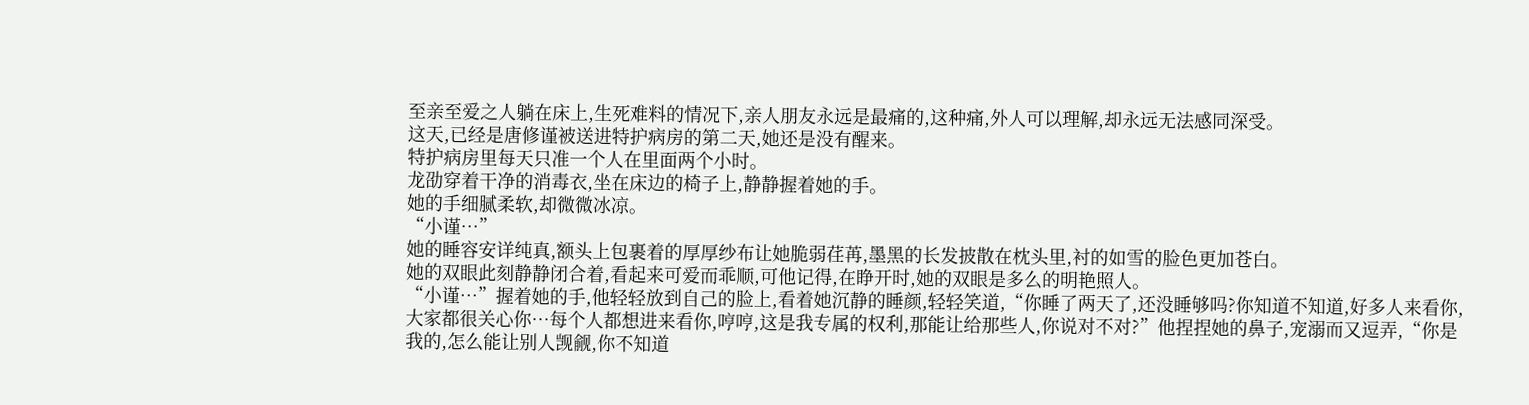至亲至爱之人躺在床上,生死难料的情况下,亲人朋友永远是最痛的,这种痛,外人可以理解,却永远无法感同深受。
这天,已经是唐修谨被送进特护病房的第二天,她还是没有醒来。
特护病房里每天只准一个人在里面两个小时。
龙劭穿着干净的消毒衣,坐在床边的椅子上,静静握着她的手。
她的手细腻柔软,却微微冰凉。
“小谨…”
她的睡容安详纯真,额头上包裹着的厚厚纱布让她脆弱荏苒,墨黑的长发披散在枕头里,衬的如雪的脸色更加苍白。
她的双眼此刻静静闭合着,看起来可爱而乖顺,可他记得,在睁开时,她的双眼是多么的明艳照人。
“小谨…”握着她的手,他轻轻放到自己的脸上,看着她沉静的睡颜,轻轻笑道,“你睡了两天了,还没睡够吗?你知道不知道,好多人来看你,大家都很关心你…每个人都想进来看你,哼哼,这是我专属的权利,那能让给那些人,你说对不对?”他捏捏她的鼻子,宠溺而又逗弄,“你是我的,怎么能让别人觊觎,你不知道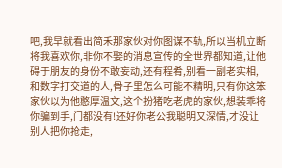吧,我早就看出简禾那家伙对你图谋不轨,所以当机立断将我喜欢你,非你不娶的消息宣传的全世界都知道,让他碍于朋友的身份不敢妄动,还有程肴,别看一副老实相,和数字打交道的人,骨子里怎么可能不精明,只有你这笨家伙以为他憨厚温文,这个扮猪吃老虎的家伙,想装乖将你骗到手,门都没有!还好你老公我聪明又深情,才没让别人把你抢走,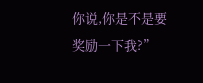你说,你是不是要奖励一下我?”